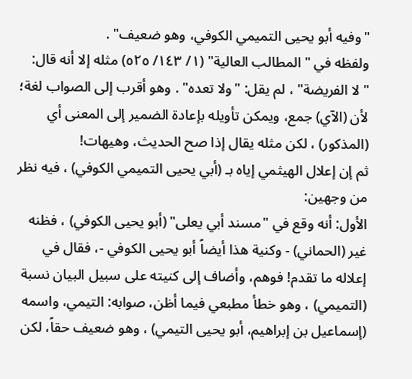"وفيه أبو يحيى التميمي الكوفي، وهو ضعيف" .
ولفظه في "المطالب العالية" (١/ ١٤٣/ ٥٢٥) مثله إلا أنه قال: "لا الفريضة" ، لم يقل: "ولا تعده" . وهو أقرب إلى الصواب لغة؛ لأن (الآي) جمع، ويمكن تأويله بإعادة الضمير إلى المعنى أي (المذكور) ، لكن مثله يقال إذا صح الحديث، وهيهات!
ثم إن إعلال الهيثمي إياه بـ (أبي يحيى التميمي الكوفي) ، فيه نظر من وجهين:
الأول: أنه وقع في "مسند أبي يعلى" (أبو يحيى الكوفي) ، فظنه غير (الحماني) - وكنية هذا أيضاً أبو يحيى الكوفي -، فقال في إعلاله ما تقدم! فوهم، وأضاف إلى كنيته على سبيل البيان نسبة (التميمي) ، وهو خطأ مطبعي فيما أظن، صوابه: التيمي، واسمه (إسماعيل بن إبراهيم، أبو يحيى التيمي) ، وهو ضعيف حقاً، لكن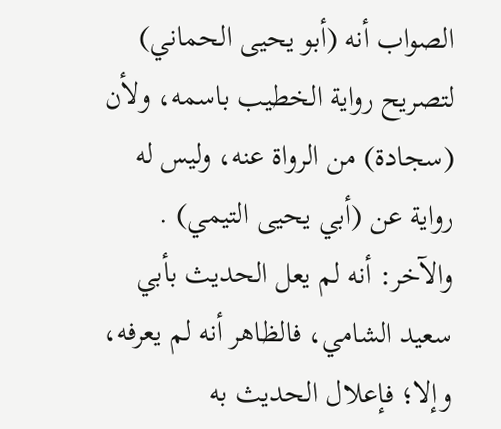الصواب أنه (أبو يحيى الحماني) لتصريح رواية الخطيب باسمه، ولأن (سجادة) من الرواة عنه، وليس له رواية عن (أبي يحيى التيمي) .
والآخر: أنه لم يعل الحديث بأبي سعيد الشامي، فالظاهر أنه لم يعرفه، وإلا؛ فإعلال الحديث به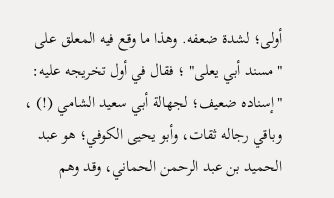أولى؛ لشدة ضعفه. وهذا ما وقع فيه المعلق على "مسند أبي يعلى" ؛ فقال في أول تخريجه عليه:
"إسناده ضعيف؛ لجهالة أبي سعيد الشامي (!) ، وباقي رجاله ثقات، وأبو يحيى الكوفي؛ هو عبد الحميد بن عبد الرحمن الحماني، وقد وهم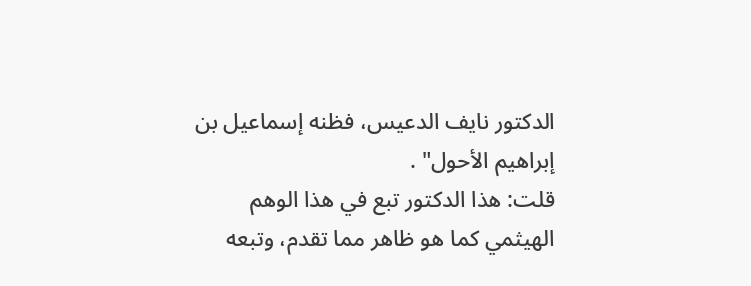الدكتور نايف الدعيس، فظنه إسماعيل بن إبراهيم الأحول" .
قلت: هذا الدكتور تبع في هذا الوهم الهيثمي كما هو ظاهر مما تقدم، وتبعه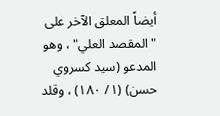أيضاً المعلق الآخر على "المقصد العلي" ، وهو المدعو (سيد كسروي حسن) (١/ ١٨٠) ، وقلد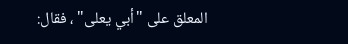المعلق على "أبي يعلى" ، فقال: